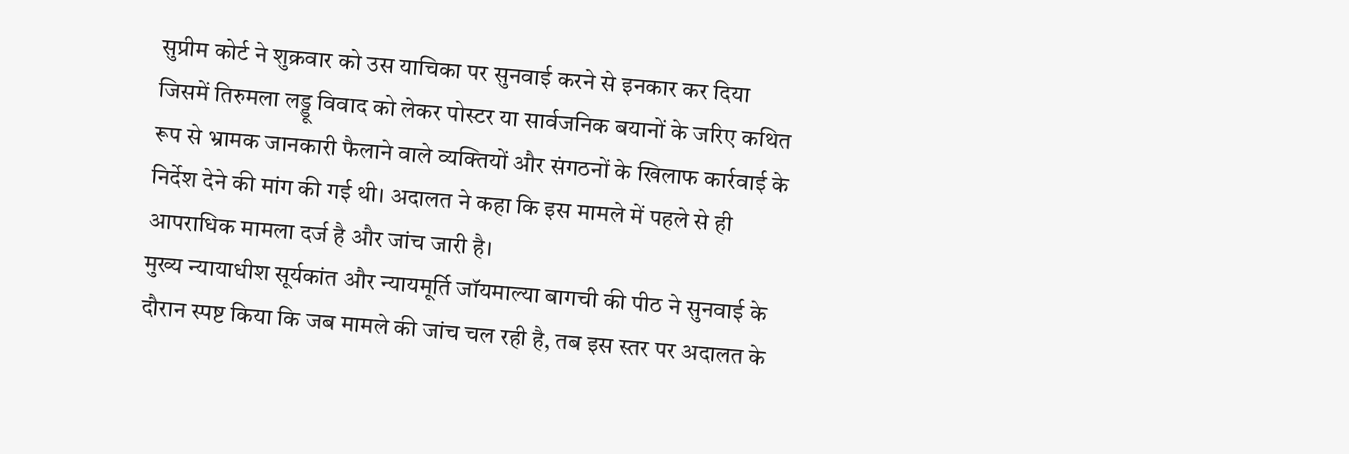सुप्रीम कोर्ट ने शुक्रवार को उस याचिका पर सुनवाई करने से इनकार कर दिया जिसमें तिरुमला लड्डू विवाद को लेकर पोस्टर या सार्वजनिक बयानों के जरिए कथित रूप से भ्रामक जानकारी फैलाने वाले व्यक्तियों और संगठनों के खिलाफ कार्रवाई के निर्देश देने की मांग की गई थी। अदालत ने कहा कि इस मामले में पहले से ही आपराधिक मामला दर्ज है और जांच जारी है।
मुख्य न्यायाधीश सूर्यकांत और न्यायमूर्ति जॉयमाल्या बागची की पीठ ने सुनवाई के दौरान स्पष्ट किया कि जब मामले की जांच चल रही है, तब इस स्तर पर अदालत के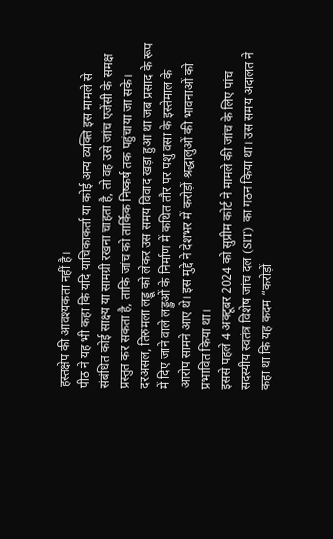हस्तक्षेप की आवश्यकता नहीं है।
पीठ ने यह भी कहा कि यदि याचिकाकर्ता या कोई अन्य व्यक्ति इस मामले से संबंधित कोई साक्ष्य या सामग्री रखना चाहता है, तो वह उसे जांच एजेंसी के समक्ष प्रस्तुत कर सकता है, ताकि जांच को तार्किक निष्कर्ष तक पहुंचाया जा सके।
दरअसल, तिरुमला लड्डू को लेकर उस समय विवाद खड़ा हुआ था जब प्रसाद के रूप में दिए जाने वाले लड्डुओं के निर्माण में कथित तौर पर पशु वसा के इस्तेमाल के आरोप सामने आए थे। इस मुद्दे ने देशभर में करोड़ों श्रद्धालुओं की भावनाओं को प्रभावित किया था।
इससे पहले 4 अक्टूबर 2024 को सुप्रीम कोर्ट ने मामले की जांच के लिए पांच सदस्यीय स्वतंत्र विशेष जांच दल (SIT) का गठन किया था। उस समय अदालत ने कहा था कि यह कदम “करोड़ों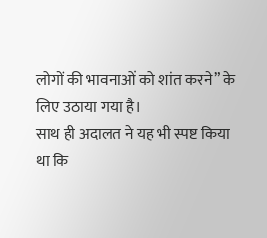लोगों की भावनाओं को शांत करने” के लिए उठाया गया है।
साथ ही अदालत ने यह भी स्पष्ट किया था कि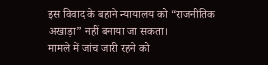इस विवाद के बहाने न्यायालय को “राजनीतिक अखाड़ा” नहीं बनाया जा सकता।
मामले में जांच जारी रहने को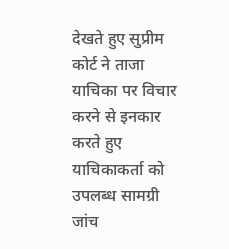देखते हुए सुप्रीम कोर्ट ने ताजा याचिका पर विचार करने से इनकार करते हुए याचिकाकर्ता को उपलब्ध सामग्री जांच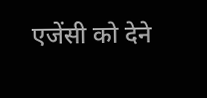एजेंसी को देने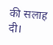की सलाह दी।